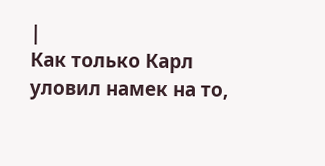|
Как только Карл уловил намек на то,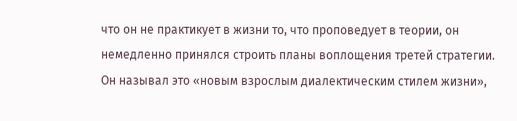что он не практикует в жизни то, что проповедует в теории, он немедленно принялся строить планы воплощения третей стратегии. Он называл это «новым взрослым диалектическим стилем жизни»,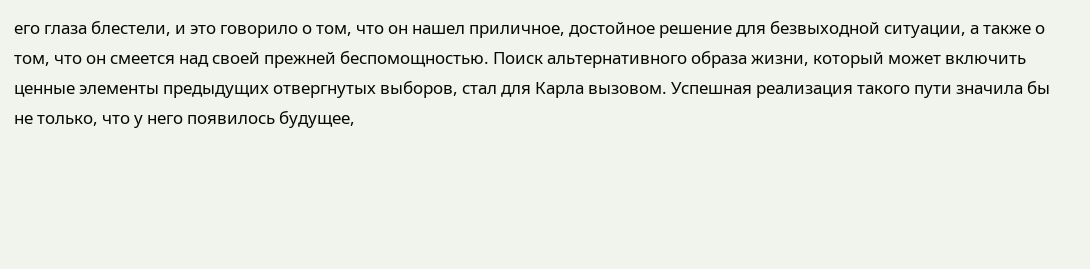его глаза блестели, и это говорило о том, что он нашел приличное, достойное решение для безвыходной ситуации, а также о том, что он смеется над своей прежней беспомощностью. Поиск альтернативного образа жизни, который может включить ценные элементы предыдущих отвергнутых выборов, стал для Карла вызовом. Успешная реализация такого пути значила бы не только, что у него появилось будущее,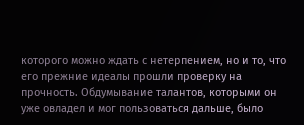которого можно ждать с нетерпением, но и то, что его прежние идеалы прошли проверку на прочность. Обдумывание талантов, которыми он уже овладел и мог пользоваться дальше, было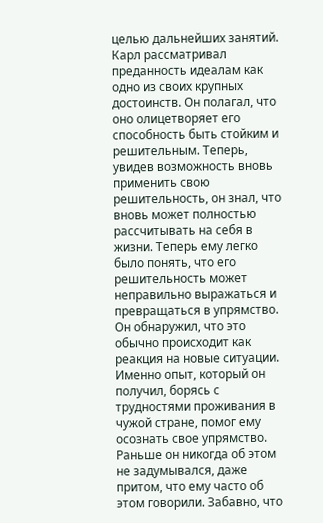целью дальнейших занятий. Карл рассматривал преданность идеалам как одно из своих крупных достоинств. Он полагал, что оно олицетворяет его способность быть стойким и решительным. Теперь, увидев возможность вновь применить свою решительность, он знал, что вновь может полностью рассчитывать на себя в жизни. Теперь ему легко было понять, что его решительность может неправильно выражаться и превращаться в упрямство. Он обнаружил, что это обычно происходит как реакция на новые ситуации. Именно опыт, который он получил, борясь с трудностями проживания в чужой стране, помог ему осознать свое упрямство. Раньше он никогда об этом не задумывался, даже притом, что ему часто об этом говорили. Забавно, что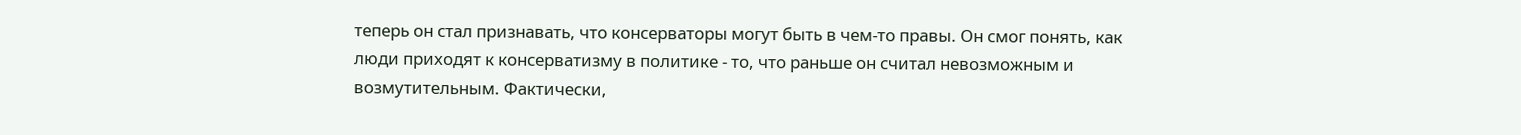теперь он стал признавать, что консерваторы могут быть в чем-то правы. Он смог понять, как люди приходят к консерватизму в политике - то, что раньше он считал невозможным и возмутительным. Фактически,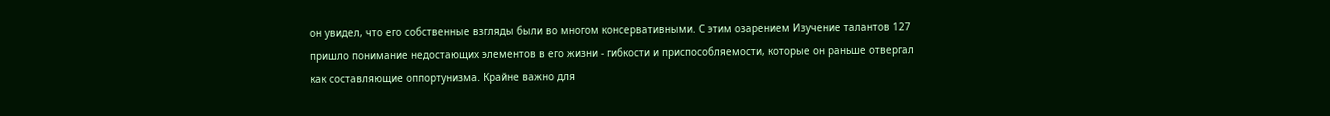он увидел, что его собственные взгляды были во многом консервативными. С этим озарением Изучение талантов 127 пришло понимание недостающих элементов в его жизни - гибкости и приспособляемости, которые он раньше отвергал как составляющие оппортунизма. Крайне важно для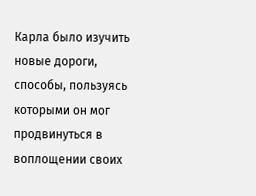Карла было изучить новые дороги, способы, пользуясь которыми он мог продвинуться в воплощении своих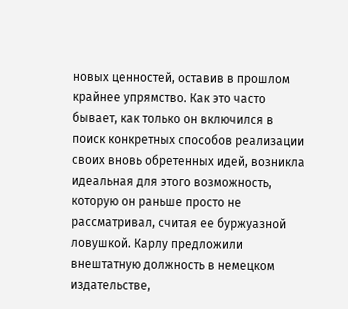новых ценностей, оставив в прошлом крайнее упрямство. Как это часто бывает, как только он включился в поиск конкретных способов реализации своих вновь обретенных идей, возникла идеальная для этого возможность, которую он раньше просто не рассматривал, считая ее буржуазной ловушкой. Карлу предложили внештатную должность в немецком издательстве,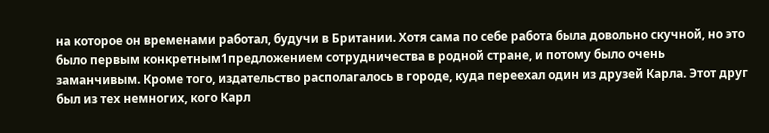на которое он временами работал, будучи в Британии. Хотя сама по себе работа была довольно скучной, но это было первым конкретным1предложением сотрудничества в родной стране, и потому было очень заманчивым. Кроме того, издательство располагалось в городе, куда переехал один из друзей Карла. Этот друг был из тех немногих, кого Карл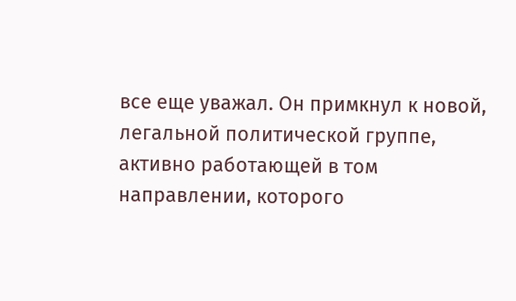все еще уважал. Он примкнул к новой, легальной политической группе, активно работающей в том направлении, которого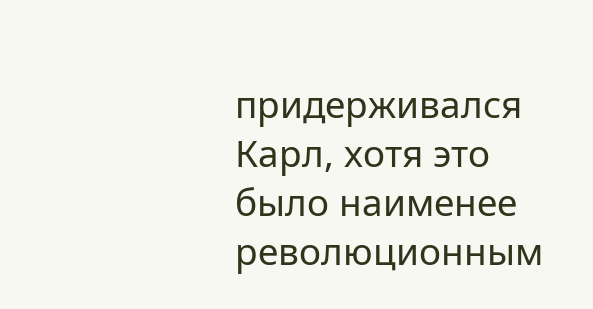придерживался Карл, хотя это было наименее революционным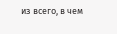из всего, в чем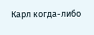Карл когда-либо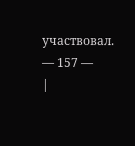участвовал. — 157 —
|